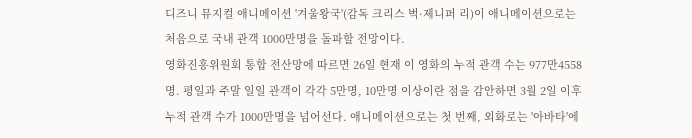디즈니 뮤지컬 애니메이션 '겨울왕국'(감독 크리스 벅·제니퍼 리)이 애니메이션으로는 처음으로 국내 관객 1000만명을 돌파할 전망이다.
영화진흥위원회 통합 전산망에 따르면 26일 현재 이 영화의 누적 관객 수는 977만4558명. 평일과 주말 일일 관객이 각각 5만명, 10만명 이상이란 점을 감안하면 3월 2일 이후 누적 관객 수가 1000만명을 넘어선다. 애니메이션으로는 첫 번째, 외화로는 '아바타'에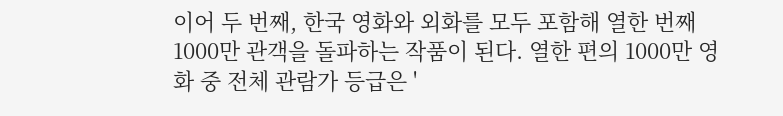이어 두 번째, 한국 영화와 외화를 모두 포함해 열한 번째 1000만 관객을 돌파하는 작품이 된다. 열한 편의 1000만 영화 중 전체 관람가 등급은 '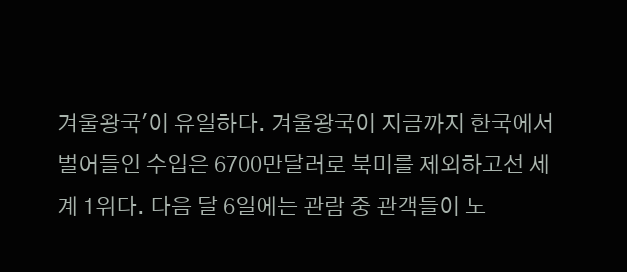겨울왕국'이 유일하다. 겨울왕국이 지금까지 한국에서 벌어들인 수입은 6700만달러로 북미를 제외하고선 세계 1위다. 다음 달 6일에는 관람 중 관객들이 노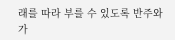래를 따라 부를 수 있도록 반주와 가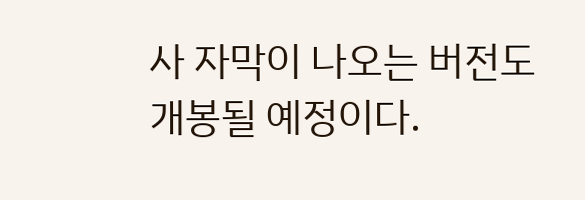사 자막이 나오는 버전도 개봉될 예정이다.